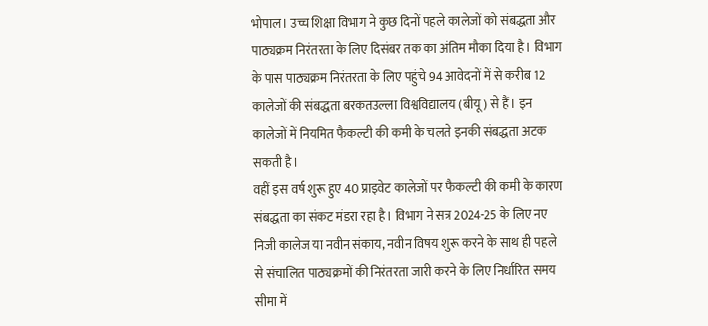भोपाल। उच्च शिक्षा विभाग ने कुछ दिनों पहले कालेजों को संबद्धता और पाठ्यक्रम निरंतरता के लिए दिसंबर तक का अंतिम मौका दिया है। विभाग के पास पाठ्यक्रम निरंतरता के लिए पहुंचे 94 आवेदनों में से करीब 12 कालेजों की संबद्धता बरकतउल्ला विश्वविद्यालय (बीयू) से हैं। इन कालेजों में नियमित फैकल्टी की कमी के चलते इनकी संबद्धता अटक सकती है।
वहीं इस वर्ष शुरू हुए 40 प्राइवेट कालेजों पर फैकल्टी की कमी के कारण संबद्धता का संकट मंडरा रहा है। विभाग ने सत्र 2024-25 के लिए नए निजी कालेज या नवीन संकाय, नवीन विषय शुरू करने के साथ ही पहले से संचालित पाठ्यक्रमों की निरंतरता जारी करने के लिए निर्धारित समय सीमा में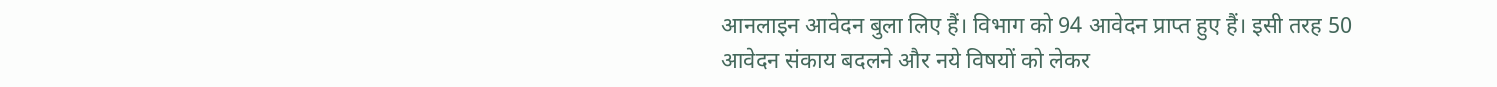आनलाइन आवेदन बुला लिए हैं। विभाग को 94 आवेदन प्राप्त हुए हैं। इसी तरह 50 आवेदन संकाय बदलने और नये विषयों को लेकर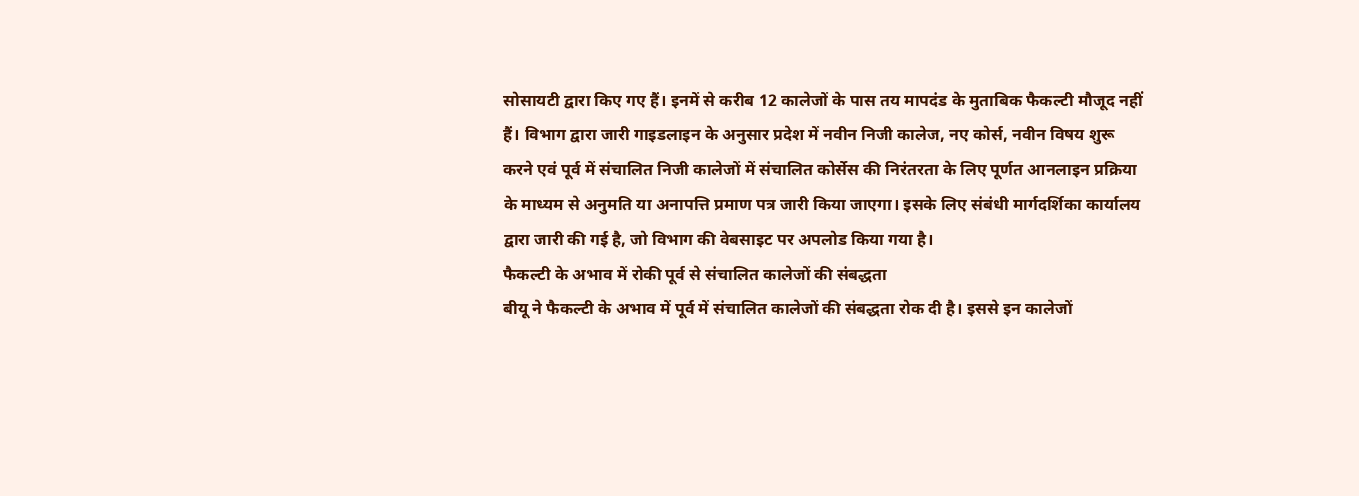सोसायटी द्वारा किए गए हैं। इनमें से करीब 12 कालेजों के पास तय मापदंड के मुताबिक फैकल्टी मौजूद नहीं हैं। विभाग द्वारा जारी गाइडलाइन के अनुसार प्रदेश में नवीन निजी कालेज, नए कोर्स, नवीन विषय शुरू करने एवं पूर्व में संचालित निजी कालेजों में संचालित कोर्सेस की निरंतरता के लिए पूर्णत आनलाइन प्रक्रिया के माध्यम से अनुमति या अनापत्ति प्रमाण पत्र जारी किया जाएगा। इसके लिए संबंधी मार्गदर्शिका कार्यालय द्वारा जारी की गई है, जो विभाग की वेबसाइट पर अपलोड किया गया है।
फैकल्टी के अभाव में रोकी पूर्व से संचालित कालेजों की संबद्धता
बीयू ने फैकल्टी के अभाव में पूर्व में संचालित कालेजों की संबद्धता रोक दी है। इससे इन कालेजों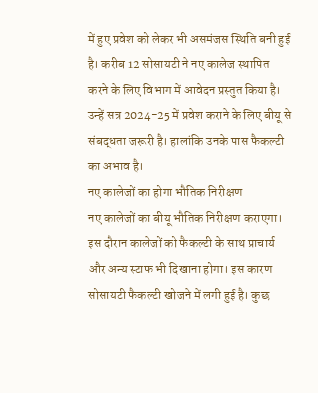में हुए प्रवेश को लेकर भी असमंजस स्थिति बनी हुई है। करीब 12 सोसायटी ने नए कालेज स्थापित करने के लिए विभाग में आवेदन प्रस्तुत किया है। उन्हें सत्र 2024-25 में प्रवेश कराने के लिए बीयू से संबद्धता जरूरी है। हालांकि उनके पास फैकल्टी का अभाव है।
नए कालेजों का होगा भौतिक निरीक्षण
नए कालेजों का बीयू भौतिक निरीक्षण कराएगा। इस दौरान कालेजों को फैकल्टी के साथ प्राचार्य और अन्य स्टाफ भी दिखाना होगा। इस कारण सोसायटी फैकल्टी खोजने में लगी हुई है। कुछ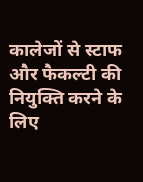कालेजों से स्टाफ और फैकल्टी की नियुक्ति करने के लिए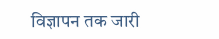विज्ञापन तक जारी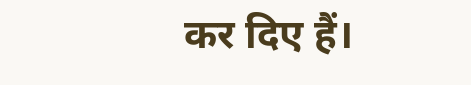कर दिए हैं।